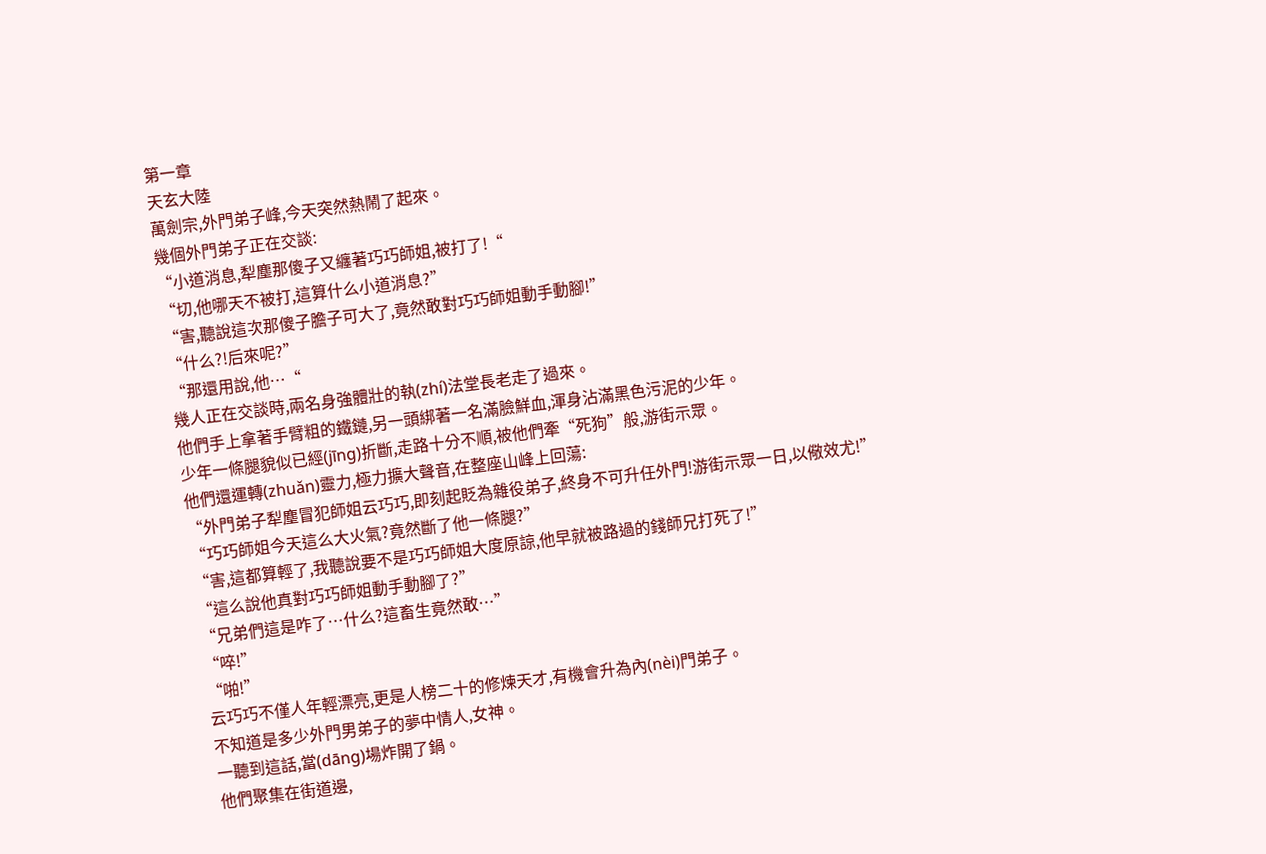第一章
天玄大陸
萬劍宗,外門弟子峰,今天突然熱鬧了起來。
幾個外門弟子正在交談:
“小道消息,犁塵那傻子又纏著巧巧師姐,被打了!“
“切,他哪天不被打,這算什么小道消息?”
“害,聽說這次那傻子膽子可大了,竟然敢對巧巧師姐動手動腳!”
“什么?!后來呢?”
“那還用說,他…“
幾人正在交談時,兩名身強體壯的執(zhí)法堂長老走了過來。
他們手上拿著手臂粗的鐵鏈,另一頭綁著一名滿臉鮮血,渾身沾滿黑色污泥的少年。
少年一條腿貌似已經(jīng)折斷,走路十分不順,被他們牽“死狗”般,游街示眾。
他們還運轉(zhuǎn)靈力,極力擴大聲音,在整座山峰上回蕩:
“外門弟子犁塵冒犯師姐云巧巧,即刻起貶為雜役弟子,終身不可升任外門!游街示眾一日,以儆效尤!”
“巧巧師姐今天這么大火氣?竟然斷了他一條腿?”
“害,這都算輕了,我聽說要不是巧巧師姐大度原諒,他早就被路過的錢師兄打死了!”
“這么說他真對巧巧師姐動手動腳了?”
“兄弟們這是咋了…什么?這畜生竟然敢…”
“啐!”
“啪!”
云巧巧不僅人年輕漂亮,更是人榜二十的修煉天才,有機會升為內(nèi)門弟子。
不知道是多少外門男弟子的夢中情人,女神。
一聽到這話,當(dāng)場炸開了鍋。
他們聚集在街道邊,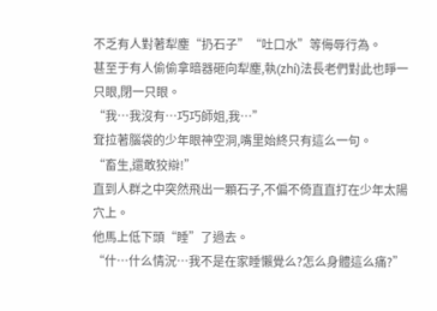不乏有人對著犁塵“扔石子”“吐口水”等侮辱行為。
甚至于有人偷偷拿暗器砸向犁塵,執(zhí)法長老們對此也睜一只眼,閉一只眼。
“我…我沒有…巧巧師姐,我…”
耷拉著腦袋的少年眼神空洞,嘴里始終只有這么一句。
“畜生,還敢狡辯!”
直到人群之中突然飛出一顆石子,不偏不倚直直打在少年太陽穴上。
他馬上低下頭“睡”了過去。
“什…什么情況…我不是在家睡懶覺么?怎么身體這么痛?”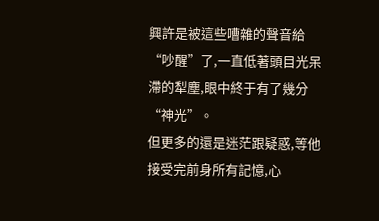興許是被這些嘈雜的聲音給“吵醒”了,一直低著頭目光呆滯的犁塵,眼中終于有了幾分“神光”。
但更多的還是迷茫跟疑惑,等他接受完前身所有記憶,心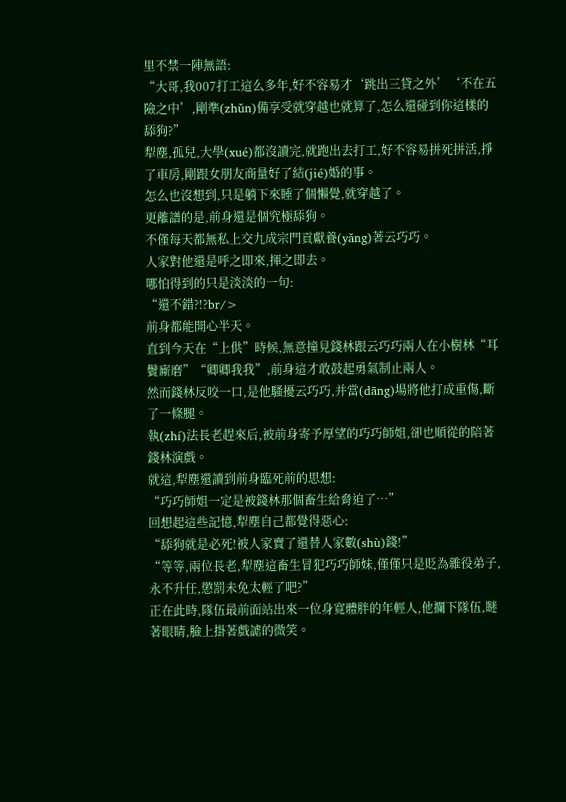里不禁一陣無語:
“大哥,我007打工這么多年,好不容易才‘跳出三貸之外’‘不在五險之中’,剛準(zhǔn)備享受就穿越也就算了,怎么還碰到你這樣的舔狗?”
犁塵,孤兒,大學(xué)都沒讀完,就跑出去打工,好不容易拼死拼活,掙了車房,剛跟女朋友商量好了結(jié)婚的事。
怎么也沒想到,只是躺下來睡了個懶覺,就穿越了。
更離譜的是,前身還是個究極舔狗。
不僅每天都無私上交九成宗門貢獻養(yǎng)著云巧巧。
人家對他還是呼之即來,揮之即去。
哪怕得到的只是淡淡的一句:
“還不錯?!?br/>
前身都能開心半天。
直到今天在“上供”時候,無意撞見錢林跟云巧巧兩人在小樹林“耳鬢廝磨”“卿卿我我”,前身這才敢鼓起勇氣制止兩人。
然而錢林反咬一口,是他騷擾云巧巧,并當(dāng)場將他打成重傷,斷了一條腿。
執(zhí)法長老趕來后,被前身寄予厚望的巧巧師姐,卻也順從的陪著錢林演戲。
就這,犁塵還讀到前身臨死前的思想:
“巧巧師姐一定是被錢林那個畜生給脅迫了…”
回想起這些記憶,犁塵自己都覺得惡心:
“舔狗就是必死!被人家賣了還替人家數(shù)錢!”
“等等,兩位長老,犁塵這畜生冒犯巧巧師妹,僅僅只是貶為雜役弟子,永不升任,懲罰未免太輕了吧?”
正在此時,隊伍最前面站出來一位身寬體胖的年輕人,他攔下隊伍,瞇著眼睛,臉上掛著戲謔的微笑。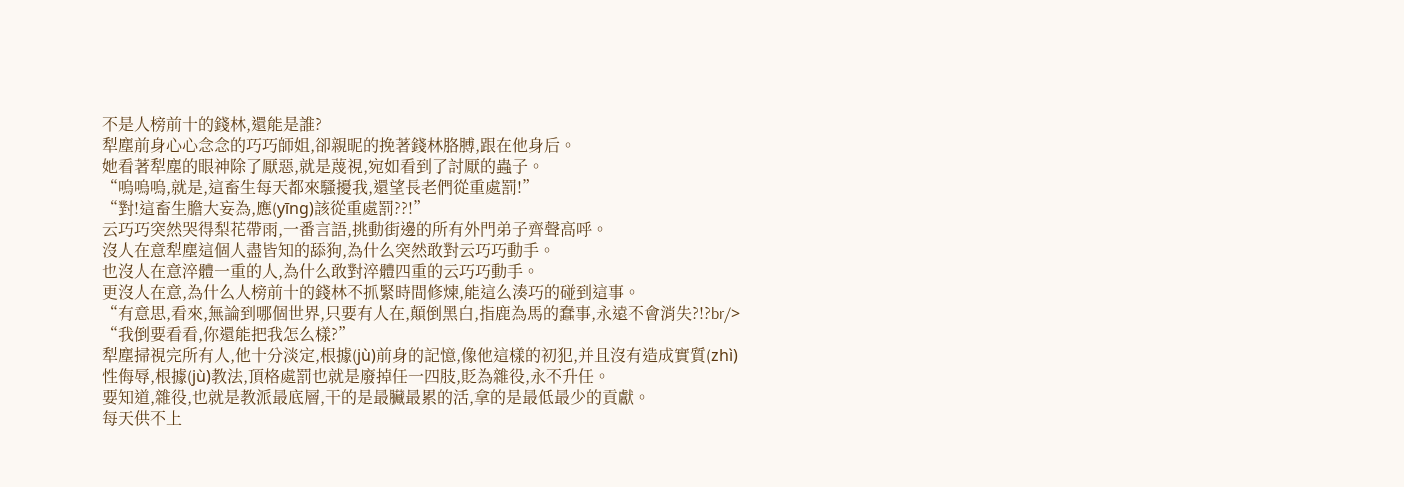不是人榜前十的錢林,還能是誰?
犁塵前身心心念念的巧巧師姐,卻親昵的挽著錢林胳膊,跟在他身后。
她看著犁塵的眼神除了厭惡,就是蔑視,宛如看到了討厭的蟲子。
“嗚嗚嗚,就是,這畜生每天都來騷擾我,還望長老們從重處罰!”
“對!這畜生膽大妄為,應(yīng)該從重處罰??!”
云巧巧突然哭得梨花帶雨,一番言語,挑動街邊的所有外門弟子齊聲高呼。
沒人在意犁塵這個人盡皆知的舔狗,為什么突然敢對云巧巧動手。
也沒人在意淬體一重的人,為什么敢對淬體四重的云巧巧動手。
更沒人在意,為什么人榜前十的錢林不抓緊時間修煉,能這么湊巧的碰到這事。
“有意思,看來,無論到哪個世界,只要有人在,顛倒黑白,指鹿為馬的蠢事,永遠不會消失?!?br/>
“我倒要看看,你還能把我怎么樣?”
犁塵掃視完所有人,他十分淡定,根據(jù)前身的記憶,像他這樣的初犯,并且沒有造成實質(zhì)性侮辱,根據(jù)教法,頂格處罰也就是廢掉任一四肢,貶為雜役,永不升任。
要知道,雜役,也就是教派最底層,干的是最臟最累的活,拿的是最低最少的貢獻。
每天供不上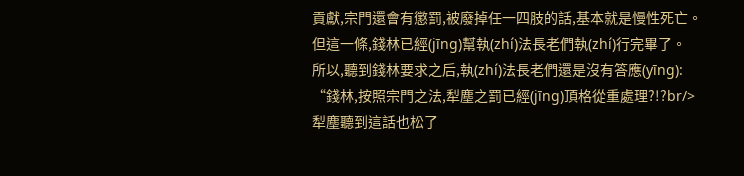貢獻,宗門還會有懲罰,被廢掉任一四肢的話,基本就是慢性死亡。
但這一條,錢林已經(jīng)幫執(zhí)法長老們執(zhí)行完畢了。
所以,聽到錢林要求之后,執(zhí)法長老們還是沒有答應(yīng):
“錢林,按照宗門之法,犁塵之罰已經(jīng)頂格從重處理?!?br/>
犁塵聽到這話也松了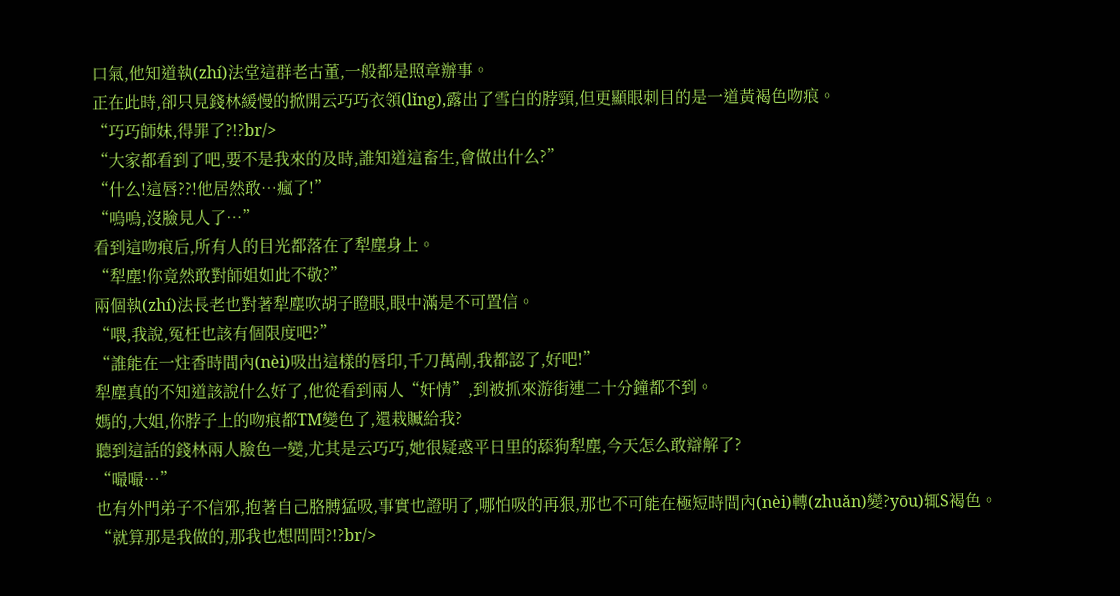口氣,他知道執(zhí)法堂這群老古董,一般都是照章辦事。
正在此時,卻只見錢林緩慢的掀開云巧巧衣領(lǐng),露出了雪白的脖頸,但更顯眼刺目的是一道黃褐色吻痕。
“巧巧師妹,得罪了?!?br/>
“大家都看到了吧,要不是我來的及時,誰知道這畜生,會做出什么?”
“什么!這唇??!他居然敢…瘋了!”
“嗚嗚,沒臉見人了…”
看到這吻痕后,所有人的目光都落在了犁塵身上。
“犁塵!你竟然敢對師姐如此不敬?”
兩個執(zhí)法長老也對著犁塵吹胡子瞪眼,眼中滿是不可置信。
“喂,我說,冤枉也該有個限度吧?”
“誰能在一炷香時間內(nèi)吸出這樣的唇印,千刀萬剮,我都認了,好吧!”
犁塵真的不知道該說什么好了,他從看到兩人“奸情”,到被抓來游街連二十分鐘都不到。
媽的,大姐,你脖子上的吻痕都TM變色了,還栽贓給我?
聽到這話的錢林兩人臉色一變,尤其是云巧巧,她很疑惑平日里的舔狗犁塵,今天怎么敢辯解了?
“嘬嘬…”
也有外門弟子不信邪,抱著自己胳膊猛吸,事實也證明了,哪怕吸的再狠,那也不可能在極短時間內(nèi)轉(zhuǎn)變?yōu)辄S褐色。
“就算那是我做的,那我也想問問?!?br/>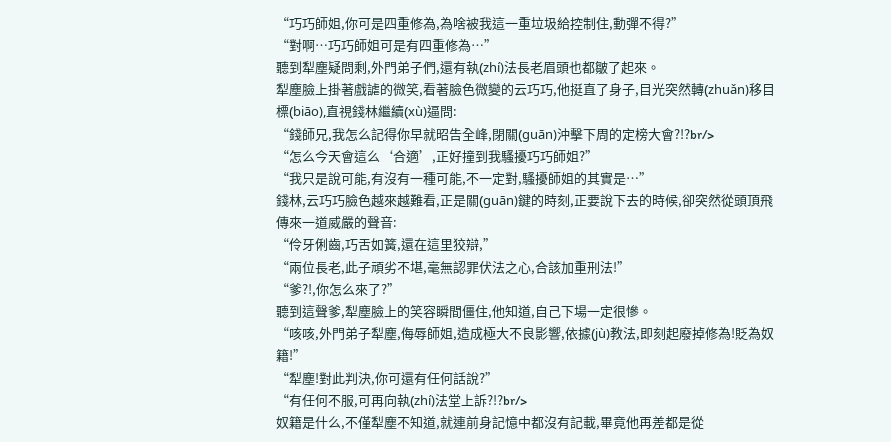“巧巧師姐,你可是四重修為,為啥被我這一重垃圾給控制住,動彈不得?”
“對啊…巧巧師姐可是有四重修為…”
聽到犁塵疑問剩,外門弟子們,還有執(zhí)法長老眉頭也都皺了起來。
犁塵臉上掛著戲謔的微笑,看著臉色微變的云巧巧,他挺直了身子,目光突然轉(zhuǎn)移目標(biāo),直視錢林繼續(xù)逼問:
“錢師兄,我怎么記得你早就昭告全峰,閉關(guān)沖擊下周的定榜大會?!?br/>
“怎么今天會這么‘合適’,正好撞到我騷擾巧巧師姐?”
“我只是說可能,有沒有一種可能,不一定對,騷擾師姐的其實是…”
錢林,云巧巧臉色越來越難看,正是關(guān)鍵的時刻,正要說下去的時候,卻突然從頭頂飛傳來一道威嚴的聲音:
“伶牙俐齒,巧舌如簧,還在這里狡辯,”
“兩位長老,此子頑劣不堪,毫無認罪伏法之心,合該加重刑法!”
“爹?!,你怎么來了?”
聽到這聲爹,犁塵臉上的笑容瞬間僵住,他知道,自己下場一定很慘。
“咳咳,外門弟子犁塵,侮辱師姐,造成極大不良影響,依據(jù)教法,即刻起廢掉修為!貶為奴籍!”
“犁塵!對此判決,你可還有任何話說?”
“有任何不服,可再向執(zhí)法堂上訴?!?br/>
奴籍是什么,不僅犁塵不知道,就連前身記憶中都沒有記載,畢竟他再差都是從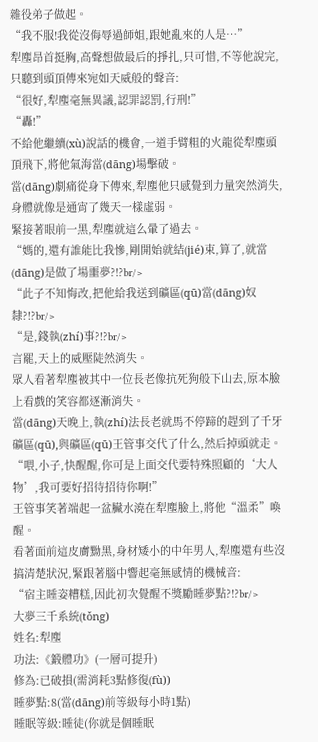雜役弟子做起。
“我不服!我從沒侮辱過師姐,跟她亂來的人是…”
犁塵昂首挺胸,高聲想做最后的掙扎,只可惜,不等他說完,只聽到頭頂傳來宛如天威般的聲音:
“很好,犁塵毫無異議,認罪認罰,行刑!”
“轟!”
不給他繼續(xù)說話的機會,一道手臂粗的火龍從犁塵頭頂飛下,將他氣海當(dāng)場擊破。
當(dāng)劇痛從身下傳來,犁塵他只感覺到力量突然消失,身體就像是通宵了幾天一樣虛弱。
緊接著眼前一黑,犁塵就這么暈了過去。
“媽的,還有誰能比我慘,剛開始就結(jié)束,算了,就當(dāng)是做了場噩夢?!?br/>
“此子不知悔改,把他給我送到礦區(qū)當(dāng)奴隸?!?br/>
“是,錢執(zhí)事?!?br/>
言罷,天上的威壓陡然消失。
眾人看著犁塵被其中一位長老像抗死狗般下山去,原本臉上看戲的笑容都逐漸消失。
當(dāng)天晚上,執(zhí)法長老就馬不停蹄的趕到了千牙礦區(qū),與礦區(qū)王管事交代了什么,然后掉頭就走。
“喂,小子,快醒醒,你可是上面交代要特殊照顧的‘大人物’,我可要好招待招待你啊!”
王管事笑著端起一盆臟水澆在犁塵臉上,將他“溫柔”喚醒。
看著面前這皮膚黝黑,身材矮小的中年男人,犁塵還有些沒搞清楚狀況,緊跟著腦中響起毫無感情的機械音:
“宿主睡姿糟糕,因此初次覺醒不獎勵睡夢點?!?br/>
大夢三千系統(tǒng)
姓名:犁塵
功法:《鍛體功》(一層可提升)
修為:已破損(需消耗3點修復(fù))
睡夢點:8(當(dāng)前等級每小時1點)
睡眠等級:睡徒(你就是個睡眠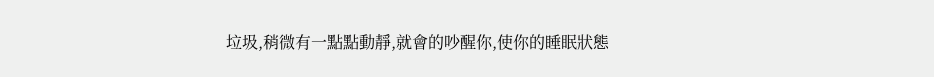垃圾,稍微有一點點動靜,就會的吵醒你,使你的睡眠狀態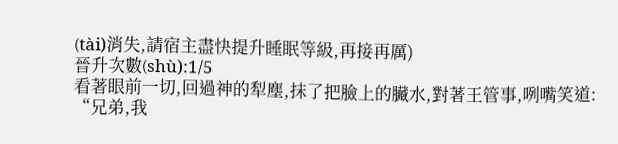(tài)消失,請宿主盡快提升睡眠等級,再接再厲)
晉升次數(shù):1/5
看著眼前一切,回過神的犁塵,抹了把臉上的臟水,對著王管事,咧嘴笑道:
“兄弟,我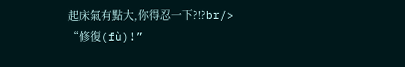起床氣有點大,你得忍一下?!?br/>
“修復(fù)!”